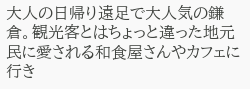大人の日帰り遠足で大人気の鎌倉。観光客とはちょっと違った地元民に愛される和食屋さんやカフェに行き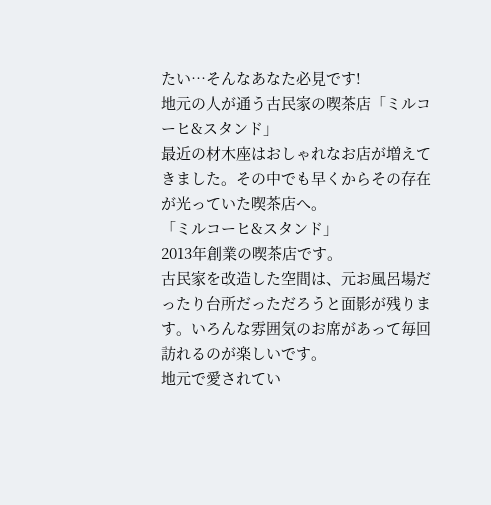たい…そんなあなた必見です!
地元の人が通う古民家の喫茶店「ミルコーヒ&スタンド」
最近の材木座はおしゃれなお店が増えてきました。その中でも早くからその存在が光っていた喫茶店へ。
「ミルコーヒ&スタンド」
2013年創業の喫茶店です。
古民家を改造した空間は、元お風呂場だったり台所だっただろうと面影が残ります。いろんな雰囲気のお席があって毎回訪れるのが楽しいです。
地元で愛されてい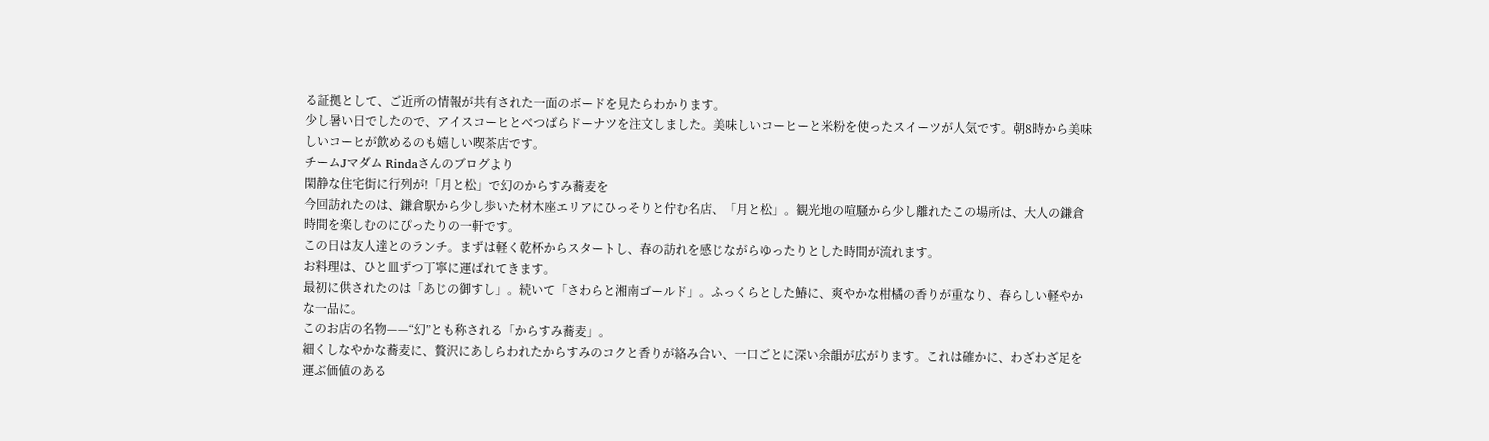る証拠として、ご近所の情報が共有された一面のボードを見たらわかります。
少し暑い日でしたので、アイスコーヒとべつばらドーナツを注文しました。美味しいコーヒーと米粉を使ったスイーツが人気です。朝8時から美味しいコーヒが飲めるのも嬉しい喫茶店です。
チームJマダム Rindaさんのブログより
閑静な住宅街に行列が!「月と松」で幻のからすみ蕎麦を
今回訪れたのは、鎌倉駅から少し歩いた材木座エリアにひっそりと佇む名店、「月と松」。観光地の喧騒から少し離れたこの場所は、大人の鎌倉時間を楽しむのにぴったりの一軒です。
この日は友人達とのランチ。まずは軽く乾杯からスタートし、春の訪れを感じながらゆったりとした時間が流れます。
お料理は、ひと皿ずつ丁寧に運ばれてきます。
最初に供されたのは「あじの御すし」。続いて「さわらと湘南ゴールド」。ふっくらとした鰆に、爽やかな柑橘の香りが重なり、春らしい軽やかな一品に。
このお店の名物——“幻”とも称される「からすみ蕎麦」。
細くしなやかな蕎麦に、贅沢にあしらわれたからすみのコクと香りが絡み合い、一口ごとに深い余韻が広がります。これは確かに、わざわざ足を運ぶ価値のある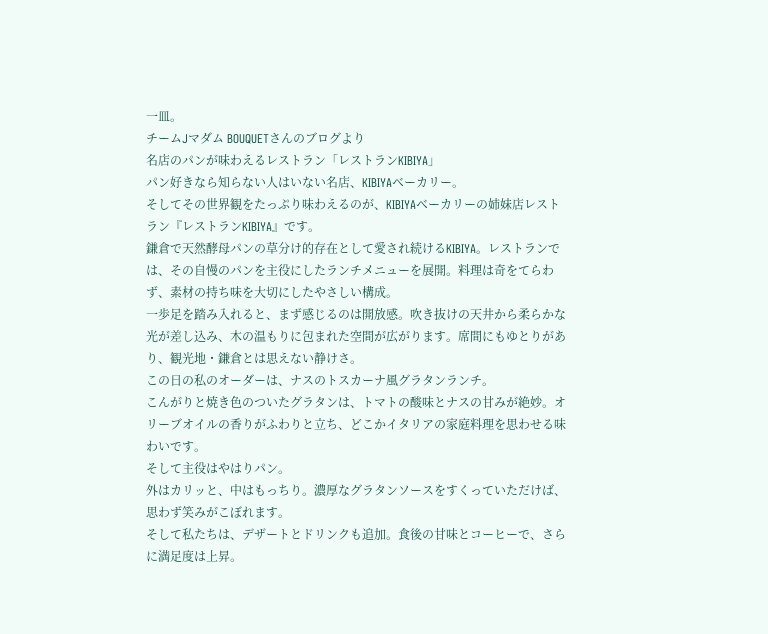一皿。
チームJマダム BOUQUETさんのブログより
名店のパンが味わえるレストラン「レストランKIBIYA」
パン好きなら知らない人はいない名店、KIBIYAベーカリー。
そしてその世界観をたっぷり味わえるのが、KIBIYAベーカリーの姉妹店レストラン『レストランKIBIYA』です。
鎌倉で天然酵母パンの草分け的存在として愛され続けるKIBIYA。レストランでは、その自慢のパンを主役にしたランチメニューを展開。料理は奇をてらわず、素材の持ち味を大切にしたやさしい構成。
一歩足を踏み入れると、まず感じるのは開放感。吹き抜けの天井から柔らかな光が差し込み、木の温もりに包まれた空間が広がります。席間にもゆとりがあり、観光地・鎌倉とは思えない静けさ。
この日の私のオーダーは、ナスのトスカーナ風グラタンランチ。
こんがりと焼き色のついたグラタンは、トマトの酸味とナスの甘みが絶妙。オリーブオイルの香りがふわりと立ち、どこかイタリアの家庭料理を思わせる味わいです。
そして主役はやはりパン。
外はカリッと、中はもっちり。濃厚なグラタンソースをすくっていただけば、思わず笑みがこぼれます。
そして私たちは、デザートとドリンクも追加。食後の甘味とコーヒーで、さらに満足度は上昇。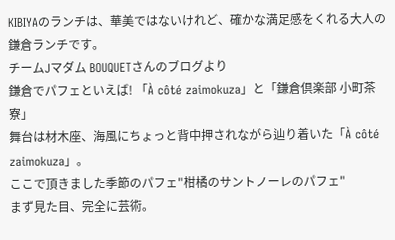KIBIYAのランチは、華美ではないけれど、確かな満足感をくれる大人の鎌倉ランチです。
チームJマダム BOUQUETさんのブログより
鎌倉でパフェといえば! 「À côté zaimokuza」と「鎌倉倶楽部 小町茶寮」
舞台は材木座、海風にちょっと背中押されながら辿り着いた「À côté zaimokuza」。
ここで頂きました季節のパフェ"柑橘のサントノーレのパフェ"
まず見た目、完全に芸術。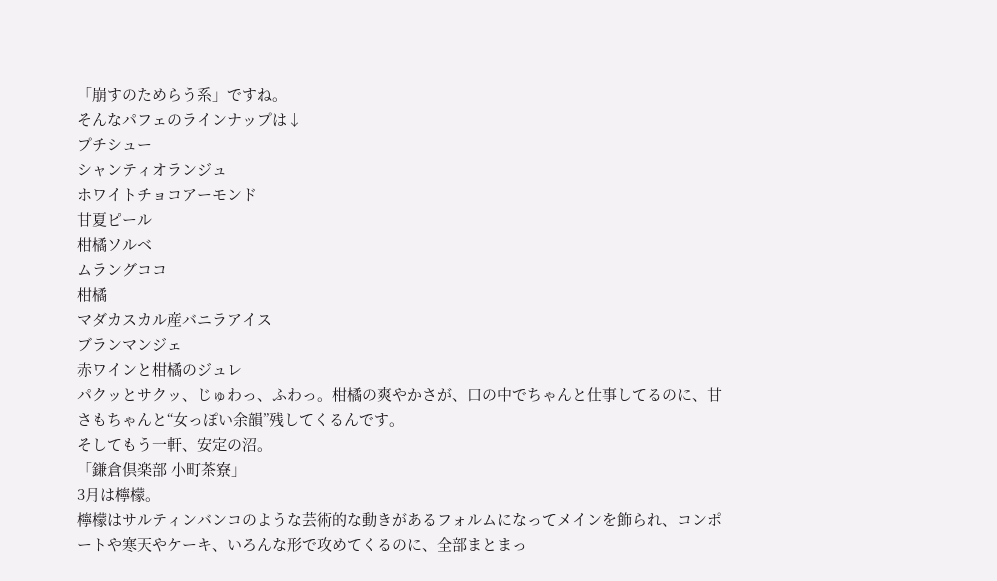「崩すのためらう系」ですね。
そんなパフェのラインナップは↓
プチシュー
シャンティオランジュ
ホワイトチョコアーモンド
甘夏ピール
柑橘ソルベ
ムラングココ
柑橘
マダカスカル産バニラアイス
ブランマンジェ
赤ワインと柑橘のジュレ
パクッとサクッ、じゅわっ、ふわっ。柑橘の爽やかさが、口の中でちゃんと仕事してるのに、甘さもちゃんと“女っぽい余韻”残してくるんです。
そしてもう一軒、安定の沼。
「鎌倉倶楽部 小町茶寮」
3月は檸檬。
檸檬はサルティンバンコのような芸術的な動きがあるフォルムになってメインを飾られ、コンポートや寒天やケーキ、いろんな形で攻めてくるのに、全部まとまっ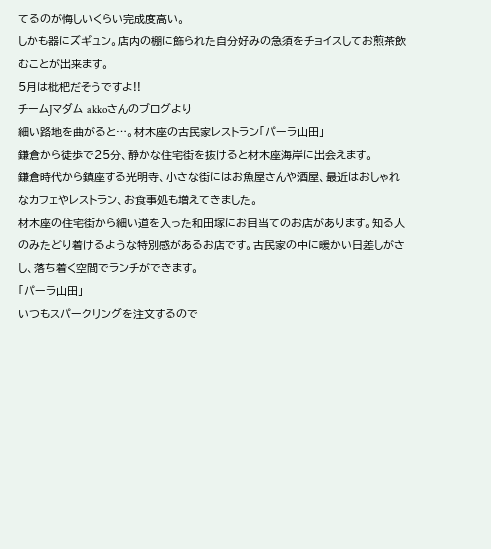てるのが悔しいくらい完成度高い。
しかも器にズギュン。店内の棚に飾られた自分好みの急須をチョイスしてお煎茶飲むことが出来ます。
5月は枇杷だそうですよ!!
チームJマダム akkoさんのブログより
細い路地を曲がると…。材木座の古民家レストラン「パーラ山田」
鎌倉から徒歩で25分、静かな住宅街を抜けると材木座海岸に出会えます。
鎌倉時代から鎮座する光明寺、小さな街にはお魚屋さんや酒屋、最近はおしゃれなカフェやレストラン、お食事処も増えてきました。
材木座の住宅街から細い道を入った和田塚にお目当てのお店があります。知る人のみたどり着けるような特別感があるお店です。古民家の中に暖かい日差しがさし、落ち着く空間でランチができます。
「パーラ山田」
いつもスパークリングを注文するので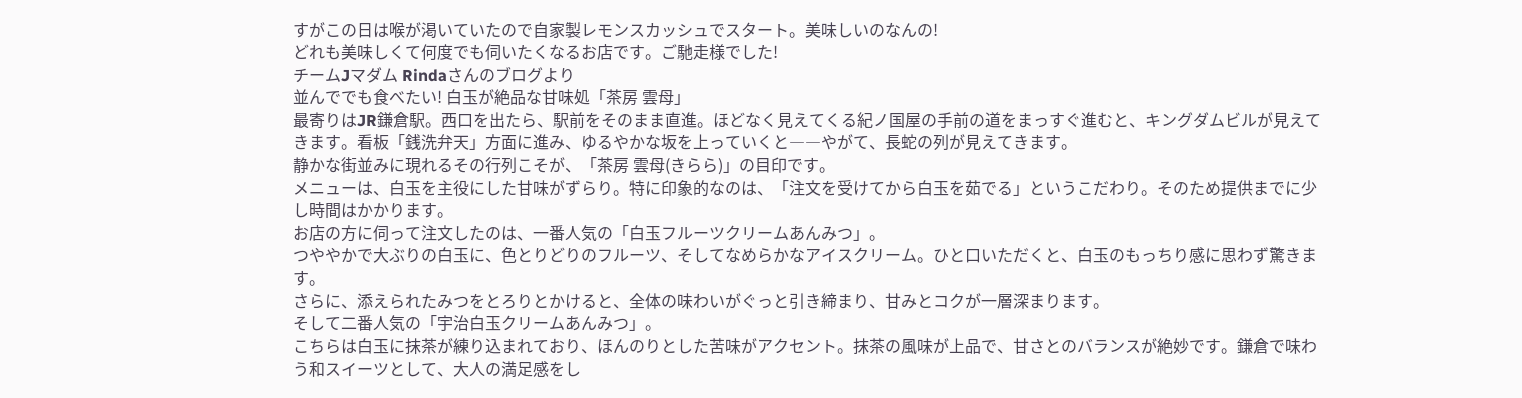すがこの日は喉が渇いていたので自家製レモンスカッシュでスタート。美味しいのなんの!
どれも美味しくて何度でも伺いたくなるお店です。ご馳走様でした!
チームJマダム Rindaさんのブログより
並んででも食べたい! 白玉が絶品な甘味処「茶房 雲母」
最寄りはJR鎌倉駅。西口を出たら、駅前をそのまま直進。ほどなく見えてくる紀ノ国屋の手前の道をまっすぐ進むと、キングダムビルが見えてきます。看板「銭洗弁天」方面に進み、ゆるやかな坂を上っていくと――やがて、長蛇の列が見えてきます。
静かな街並みに現れるその行列こそが、「茶房 雲母(きらら)」の目印です。
メニューは、白玉を主役にした甘味がずらり。特に印象的なのは、「注文を受けてから白玉を茹でる」というこだわり。そのため提供までに少し時間はかかります。
お店の方に伺って注文したのは、一番人気の「白玉フルーツクリームあんみつ」。
つややかで大ぶりの白玉に、色とりどりのフルーツ、そしてなめらかなアイスクリーム。ひと口いただくと、白玉のもっちり感に思わず驚きます。
さらに、添えられたみつをとろりとかけると、全体の味わいがぐっと引き締まり、甘みとコクが一層深まります。
そして二番人気の「宇治白玉クリームあんみつ」。
こちらは白玉に抹茶が練り込まれており、ほんのりとした苦味がアクセント。抹茶の風味が上品で、甘さとのバランスが絶妙です。鎌倉で味わう和スイーツとして、大人の満足感をし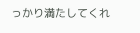っかり満たしてくれ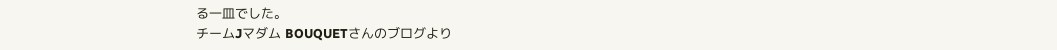る一皿でした。
チームJマダム BOUQUETさんのブログより